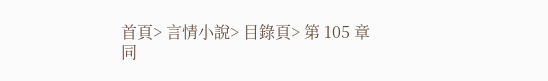首頁> 言情小說> 目錄頁> 第 105 章 同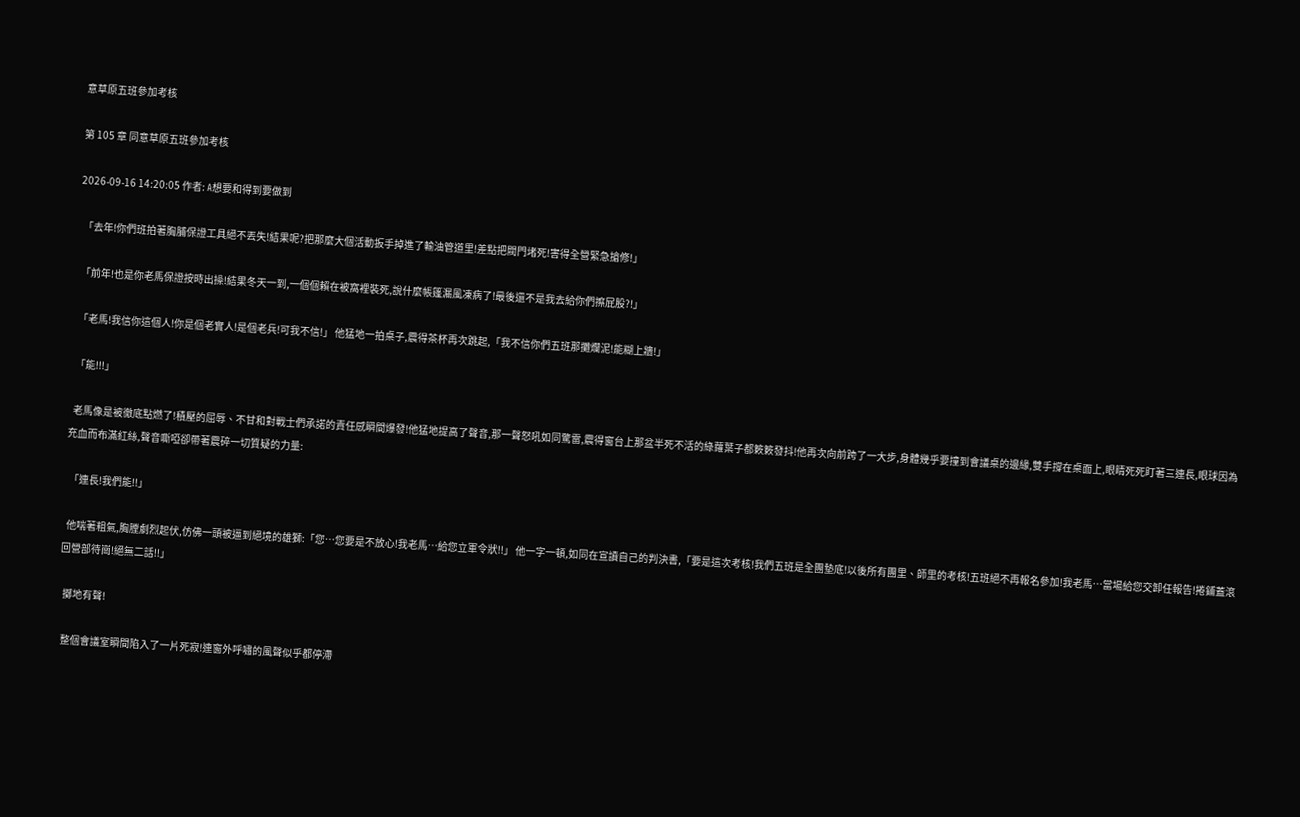意草原五班參加考核

第 105 章 同意草原五班參加考核

2026-09-16 14:20:05 作者: A想要和得到要做到

  「去年!你們班拍著胸脯保證工具絕不丟失!結果呢?把那麼大個活動扳手掉進了輸油管道里!差點把閥門堵死!害得全營緊急搶修!」

  「前年!也是你老馬保證按時出操!結果冬天一到,一個個賴在被窩裡裝死,說什麼帳篷漏風凍病了!最後還不是我去給你們擦屁股?!」

  「老馬!我信你這個人!你是個老實人!是個老兵!可我不信!」 他猛地一拍桌子,震得茶杯再次跳起,「我不信你們五班那攤爛泥!能糊上牆!」

  「能!!!」

  老馬像是被徹底點燃了!積壓的屈辱、不甘和對戰士們承諾的責任感瞬間爆發!他猛地提高了聲音,那一聲怒吼如同驚雷,震得窗台上那盆半死不活的綠蘿葉子都簌簌發抖!他再次向前跨了一大步,身體幾乎要撞到會議桌的邊緣,雙手撐在桌面上,眼睛死死盯著三連長,眼球因為充血而布滿紅絲,聲音嘶啞卻帶著震碎一切質疑的力量:

  「連長!我們能!!」

  他喘著粗氣,胸膛劇烈起伏,仿佛一頭被逼到絕境的雄獅:「您…您要是不放心!我老馬…給您立軍令狀!!」 他一字一頓,如同在宣讀自己的判決書,「要是這次考核!我們五班是全團墊底!以後所有團里、師里的考核!五班絕不再報名參加!我老馬…當場給您交卸任報告!捲鋪蓋滾回營部待崗!絕無二話!!」

  擲地有聲!

  整個會議室瞬間陷入了一片死寂!連窗外呼嘯的風聲似乎都停滯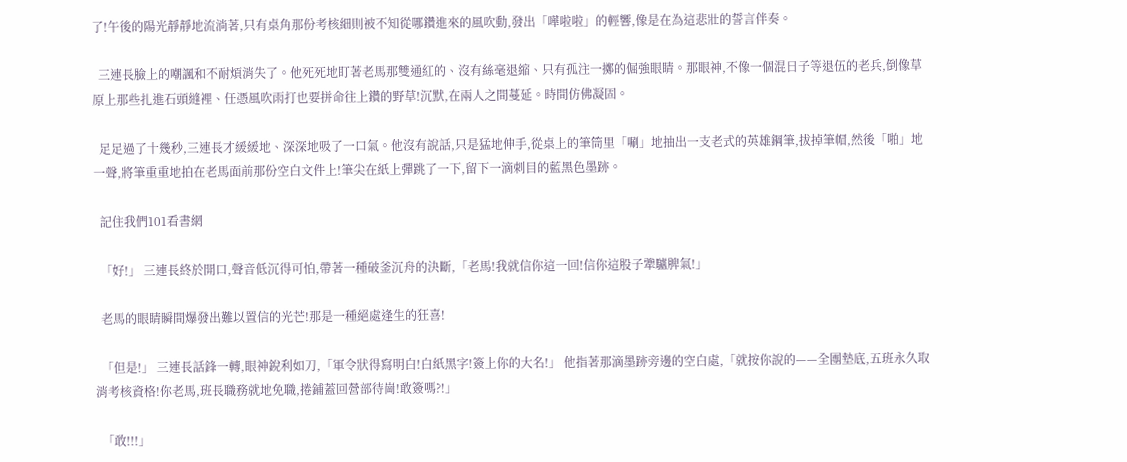了!午後的陽光靜靜地流淌著,只有桌角那份考核細則被不知從哪鑽進來的風吹動,發出「嘩啦啦」的輕響,像是在為這悲壯的誓言伴奏。

  三連長臉上的嘲諷和不耐煩消失了。他死死地盯著老馬那雙通紅的、沒有絲毫退縮、只有孤注一擲的倔強眼睛。那眼神,不像一個混日子等退伍的老兵,倒像草原上那些扎進石頭縫裡、任憑風吹雨打也要拼命往上鑽的野草!沉默,在兩人之間蔓延。時間仿佛凝固。

  足足過了十幾秒,三連長才緩緩地、深深地吸了一口氣。他沒有說話,只是猛地伸手,從桌上的筆筒里「唰」地抽出一支老式的英雄鋼筆,拔掉筆帽,然後「啪」地一聲,將筆重重地拍在老馬面前那份空白文件上!筆尖在紙上彈跳了一下,留下一滴刺目的藍黑色墨跡。

  記住我們101看書網

  「好!」 三連長終於開口,聲音低沉得可怕,帶著一種破釜沉舟的決斷,「老馬!我就信你這一回!信你這股子犟驢脾氣!」

  老馬的眼睛瞬間爆發出難以置信的光芒!那是一種絕處逢生的狂喜!

  「但是!」 三連長話鋒一轉,眼神銳利如刀,「軍令狀得寫明白!白紙黑字!簽上你的大名!」 他指著那滴墨跡旁邊的空白處,「就按你說的——全團墊底,五班永久取消考核資格!你老馬,班長職務就地免職,捲鋪蓋回營部待崗!敢簽嗎?!」

  「敢!!!」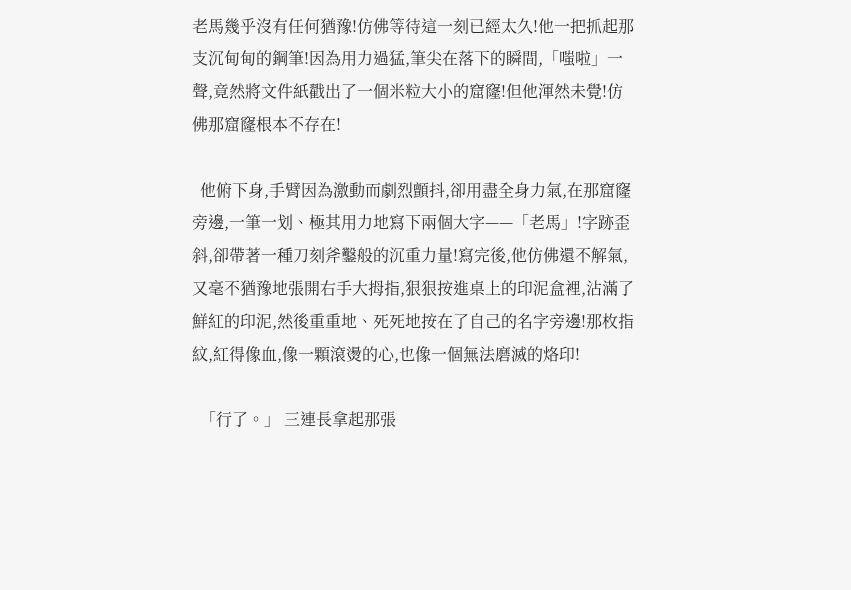老馬幾乎沒有任何猶豫!仿佛等待這一刻已經太久!他一把抓起那支沉甸甸的鋼筆!因為用力過猛,筆尖在落下的瞬間,「嗤啦」一聲,竟然將文件紙戳出了一個米粒大小的窟窿!但他渾然未覺!仿佛那窟窿根本不存在!

  他俯下身,手臂因為激動而劇烈顫抖,卻用盡全身力氣,在那窟窿旁邊,一筆一划、極其用力地寫下兩個大字——「老馬」!字跡歪斜,卻帶著一種刀刻斧鑿般的沉重力量!寫完後,他仿佛還不解氣,又毫不猶豫地張開右手大拇指,狠狠按進桌上的印泥盒裡,沾滿了鮮紅的印泥,然後重重地、死死地按在了自己的名字旁邊!那枚指紋,紅得像血,像一顆滾燙的心,也像一個無法磨滅的烙印!

  「行了。」 三連長拿起那張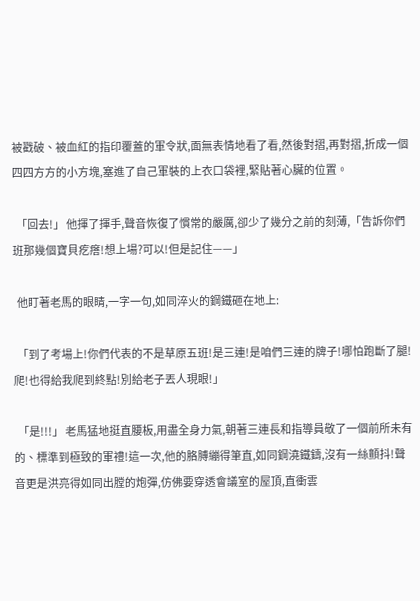被戳破、被血紅的指印覆蓋的軍令狀,面無表情地看了看,然後對摺,再對摺,折成一個四四方方的小方塊,塞進了自己軍裝的上衣口袋裡,緊貼著心臟的位置。

  「回去!」 他揮了揮手,聲音恢復了慣常的嚴厲,卻少了幾分之前的刻薄,「告訴你們班那幾個寶貝疙瘩!想上場?可以!但是記住——」

  他盯著老馬的眼睛,一字一句,如同淬火的鋼鐵砸在地上:

  「到了考場上!你們代表的不是草原五班!是三連!是咱們三連的牌子!哪怕跑斷了腿!爬!也得給我爬到終點!別給老子丟人現眼!」

  「是!!!」 老馬猛地挺直腰板,用盡全身力氣,朝著三連長和指導員敬了一個前所未有的、標準到極致的軍禮!這一次,他的胳膊繃得筆直,如同鋼澆鐵鑄,沒有一絲顫抖!聲音更是洪亮得如同出膛的炮彈,仿佛要穿透會議室的屋頂,直衝雲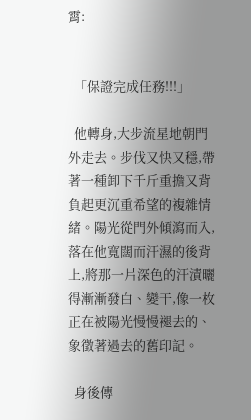霄:


  「保證完成任務!!!」

  他轉身,大步流星地朝門外走去。步伐又快又穩,帶著一種卸下千斤重擔又背負起更沉重希望的複雜情緒。陽光從門外傾瀉而入,落在他寬闊而汗濕的後背上,將那一片深色的汗漬曬得漸漸發白、變干,像一枚正在被陽光慢慢褪去的、象徵著過去的舊印記。

  身後傳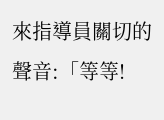來指導員關切的聲音:「等等!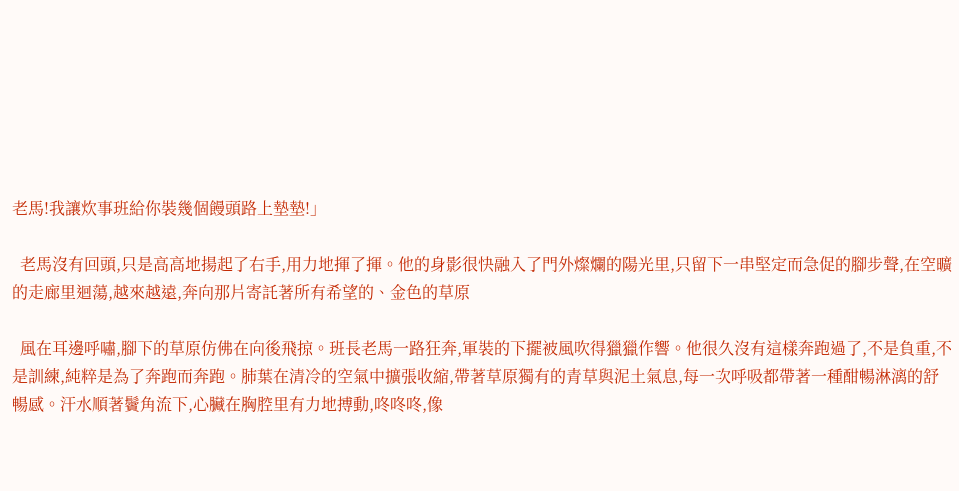老馬!我讓炊事班給你裝幾個饅頭路上墊墊!」

  老馬沒有回頭,只是高高地揚起了右手,用力地揮了揮。他的身影很快融入了門外燦爛的陽光里,只留下一串堅定而急促的腳步聲,在空曠的走廊里迴蕩,越來越遠,奔向那片寄託著所有希望的、金色的草原

  風在耳邊呼嘯,腳下的草原仿佛在向後飛掠。班長老馬一路狂奔,軍裝的下擺被風吹得獵獵作響。他很久沒有這樣奔跑過了,不是負重,不是訓練,純粹是為了奔跑而奔跑。肺葉在清冷的空氣中擴張收縮,帶著草原獨有的青草與泥土氣息,每一次呼吸都帶著一種酣暢淋漓的舒暢感。汗水順著鬢角流下,心臟在胸腔里有力地搏動,咚咚咚,像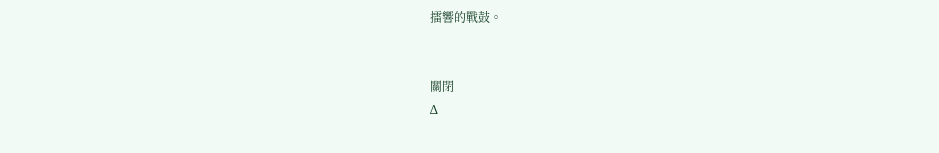擂響的戰鼓。


關閉
Δ